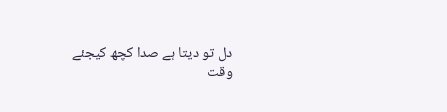دل تو دیتا ہے صدا کچھ کیجئے
وقت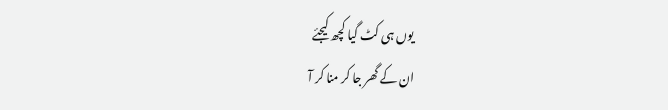یوں ہی کٹ گیا کچھ کیجئے
ان کے گھر جا کر منا کر آ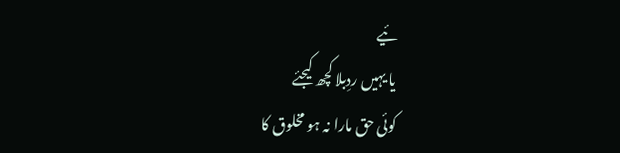ئیے
یا یہیں ردِبلا کچھ کیجئے
کوئی حق مارا نہ ہو مخلوق کا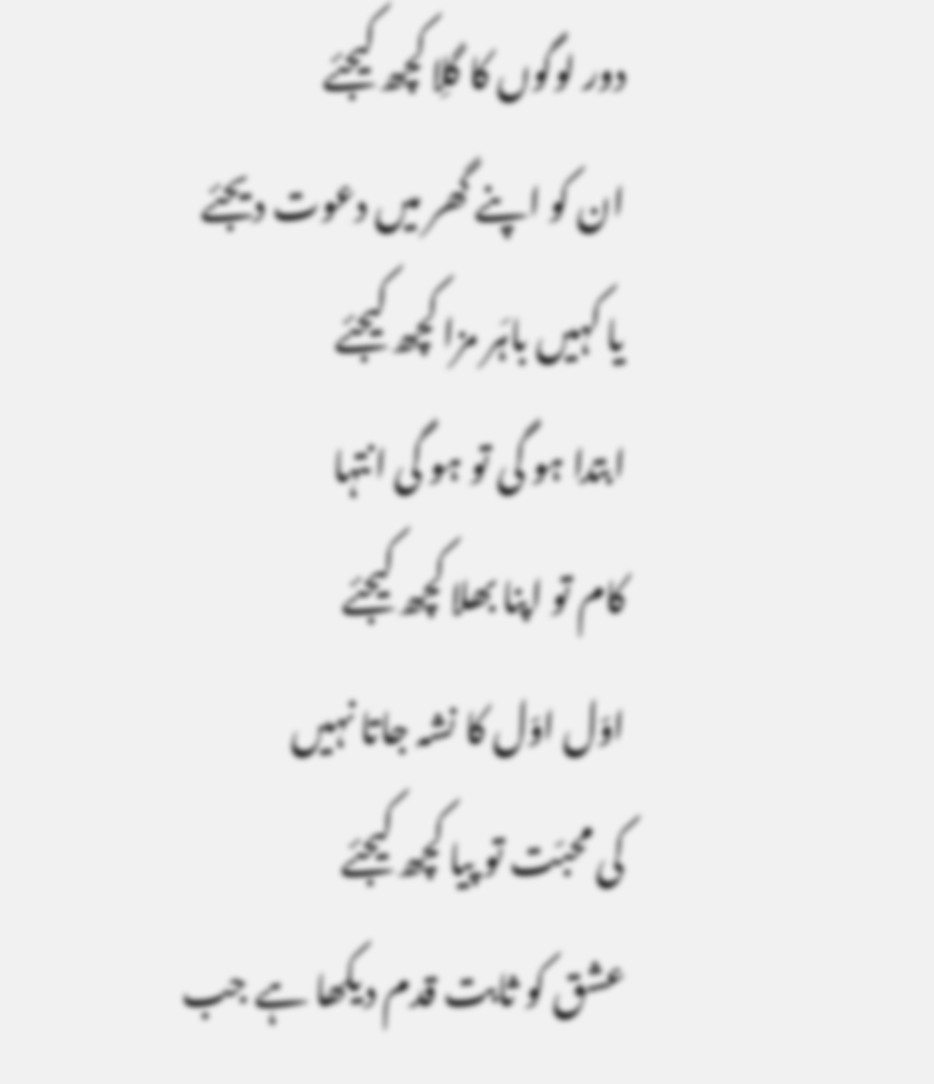دور لوگوں کا گلِا کچھ کیجئے
ان کو اپنے گھر میں دعوت دیجئے
یا کہیں باہَر مزا کچھ کیجئے
ابتدا ہو گی تو ہو گی انتہا
کام تو اپنا بھلا کچھ کیجئے
اوّل اوّل کا نشہ جاتا نہیں
کی محبّت تو پیا کچھ کیجئے
عشق کو ثابت قدم دیکھا ہے جب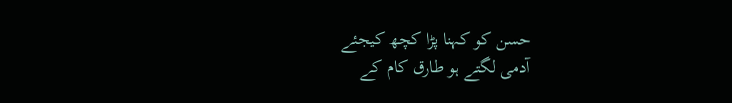حسن کو کہنا پڑا کچھ کیجئے
آدمی لگتے ہو طارق کام کے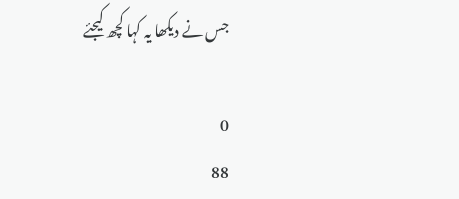جس نے دیکھا یہ کہا کچھ کیجئے

0
88